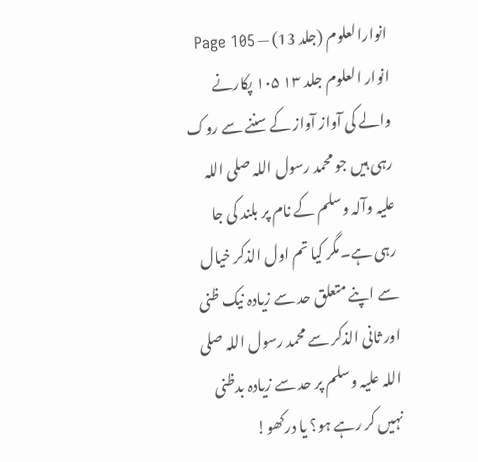انوارالعلوم (جلد 13) — Page 105
انوار العلوم جلد ۱۳ ۱۰۵ پکارنے والے کی آواز آواز کے سننے سے روک رہی ہیں جو محمد رسول اللہ صلی اللہ علیہ وآلہ وسلم کے نام پر بلند کی جا رہی ہے۔مگر کیا تم اول الذکر خیال سے اپنے متعلق حد سے زیادہ نیک ظنی اور ثانی الذکر سے محمد رسول اللہ صلی اللہ علیہ وسلم پر حد سے زیادہ بدظنی نہیں کر رہے ہو؟ یا درکھو!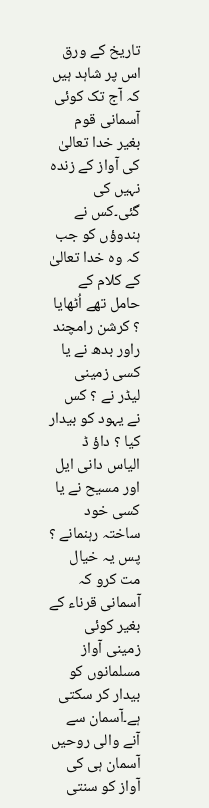تاریخ کے ورق اس پر شاہد ہیں کہ آج تک کوئی آسمانی قوم بغیر خدا تعالیٰ کی آواز کے زندہ نہیں کی گئی۔کس نے ہندوؤں کو جب کہ وہ خدا تعالیٰ کے کلام کے حامل تھے اُٹھایا ؟ کرشن رامچند راور بدھ نے یا کسی زمینی لیڈر نے ؟ کس نے یہود کو بیدار کیا ؟ داؤ ڈ الیاس دانی ایل اور مسیح نے یا کسی خود ساختہ رہنمانے ؟ پس یہ خیال مت کرو کہ آسمانی قرناء کے بغیر کوئی زمینی آواز مسلمانوں کو بیدار کر سکتی ہے۔آسمان سے آنے والی روحیں آسمان ہی کی آواز کو سنتی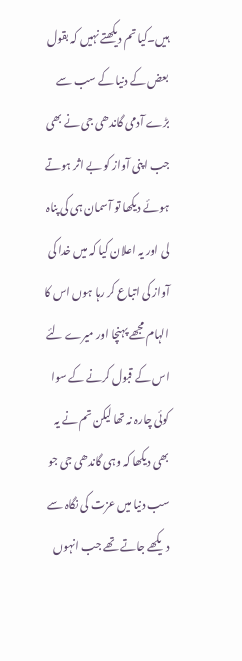ہیں۔کیا تم دیکھتے نہیں کہ بقول بعض کے دنیا کے سب سے بڑے آدمی گاندھی جی نے بھی جب اپنی آواز کو بے اثر ہوتے ہوئے دیکھا تو آسمان ہی کی پناہ لی اور یہ اعلان کیا کہ میں خدا کی آواز کی اتباع کر رہا ہوں اس کا الہام مجھے پہنچا اور میرے لئے اس کے قبول کرنے کے سوا کوئی چارہ نہ تھا لیکن تم نے یہ بھی دیکھا کہ وہی گاندھی جی جو سب دنیا میں عزت کی نگاہ سے دیکھے جاتے تھے جب انہوں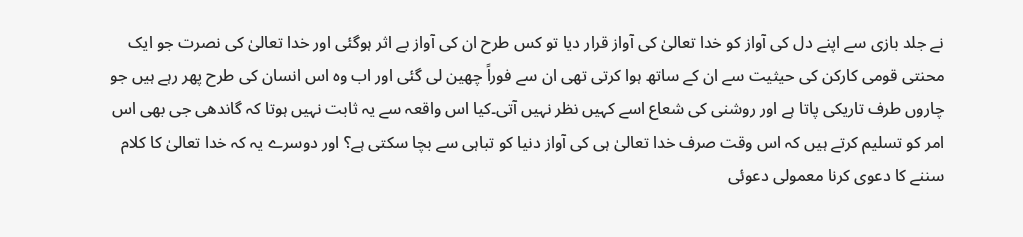نے جلد بازی سے اپنے دل کی آواز کو خدا تعالیٰ کی آواز قرار دیا تو کس طرح ان کی آواز بے اثر ہوگئی اور خدا تعالیٰ کی نصرت جو ایک محنتی قومی کارکن کی حیثیت سے ان کے ساتھ ہوا کرتی تھی ان سے فوراً چھین لی گئی اور اب وہ اس انسان کی طرح پھر رہے ہیں جو چاروں طرف تاریکی پاتا ہے اور روشنی کی شعاع اسے کہیں نظر نہیں آتی۔کیا اس واقعہ سے یہ ثابت نہیں ہوتا کہ گاندھی جی بھی اس امر کو تسلیم کرتے ہیں کہ اس وقت صرف خدا تعالیٰ ہی کی آواز دنیا کو تباہی سے بچا سکتی ہے؟ اور دوسرے یہ کہ خدا تعالیٰ کا کلام سننے کا دعوی کرنا معمولی دعوئی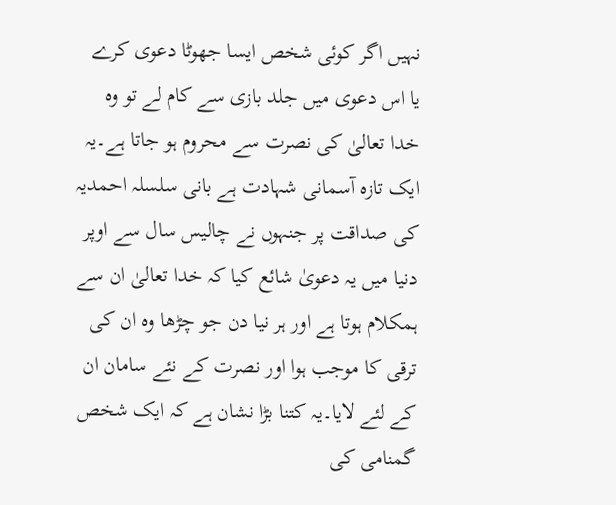نہیں اگر کوئی شخص ایسا جھوٹا دعوی کرے یا اس دعوی میں جلد بازی سے کام لے تو وہ خدا تعالیٰ کی نصرت سے محروم ہو جاتا ہے۔یہ ایک تازہ آسمانی شہادت ہے بانی سلسلہ احمدیہ کی صداقت پر جنہوں نے چالیس سال سے اوپر دنیا میں یہ دعویٰ شائع کیا کہ خدا تعالیٰ ان سے ہمکلام ہوتا ہے اور ہر نیا دن جو چڑھا وہ ان کی ترقی کا موجب ہوا اور نصرت کے نئے سامان ان کے لئے لایا۔یہ کتنا بڑا نشان ہے کہ ایک شخص گمنامی کی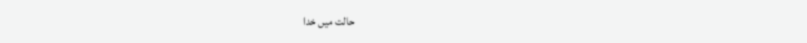حالت میں خدا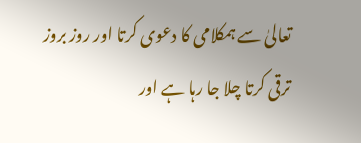تعالیٰ سے ہمکلامی کا دعوی کرتا اور روز بروز ترقی کرتا چلا جا رہا ہے اور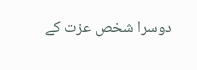دوسرا شخص عزت کے